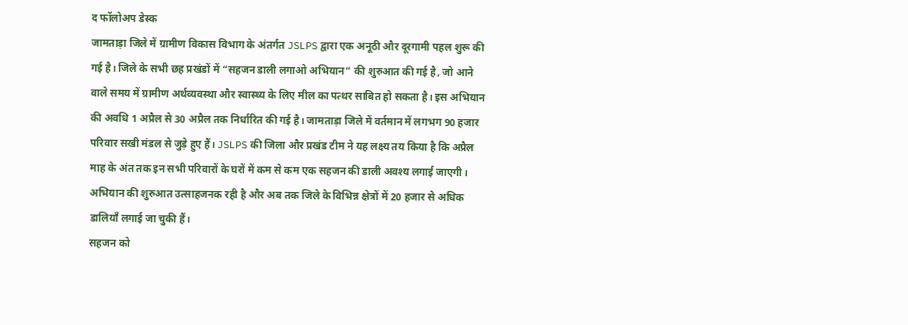द फॉलोअप डेस्क
जामताड़ा जिले में ग्रामीण विकास विभाग के अंतर्गत JSLPS द्वारा एक अनूठी और दूरगामी पहल शुरू की गई है। जिले के सभी छह प्रखंडों में “सहजन डाली लगाओ अभियान” की शुरुआत की गई है, जो आने वाले समय में ग्रामीण अर्थव्यवस्था और स्वास्थ्य के लिए मील का पत्थर साबित हो सकता है। इस अभियान की अवधि 1 अप्रैल से 30 अप्रैल तक निर्धारित की गई है। जामताड़ा जिले में वर्तमान में लगभग 90 हजार परिवार सखी मंडल से जुड़े हुए हैं। JSLPS की जिला और प्रखंड टीम ने यह लक्ष्य तय किया है कि अप्रैल माह के अंत तक इन सभी परिवारों के घरों में कम से कम एक सहजन की डाली अवश्य लगाई जाएगी। अभियान की शुरुआत उत्साहजनक रही है और अब तक जिले के विभिन्न क्षेत्रों में 20 हजार से अधिक डालियाँ लगाई जा चुकी हैं।
सहजन को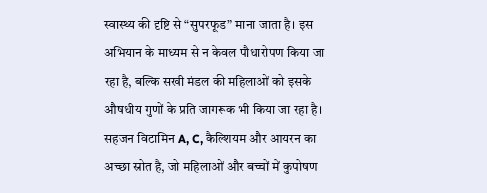स्वास्थ्य की दृष्टि से “सुपरफूड” माना जाता है। इस अभियान के माध्यम से न केवल पौधारोपण किया जा रहा है, बल्कि सखी मंडल की महिलाओं को इसके औषधीय गुणों के प्रति जागरूक भी किया जा रहा है। सहजन विटामिन A, C, कैल्शियम और आयरन का अच्छा स्रोत है, जो महिलाओं और बच्चों में कुपोषण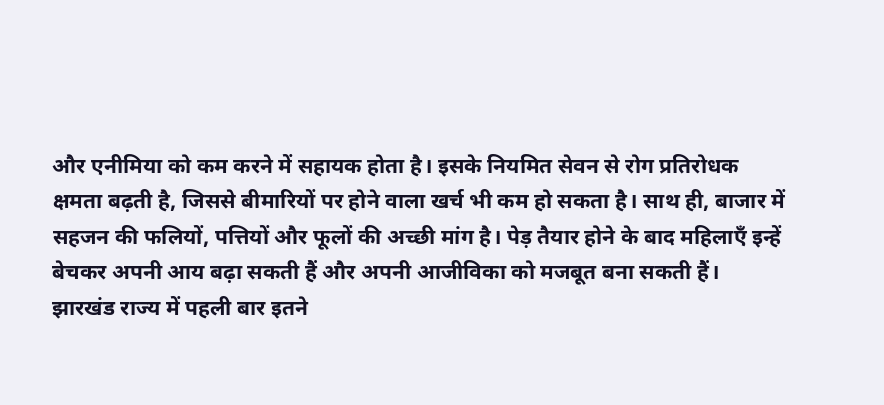और एनीमिया को कम करने में सहायक होता है। इसके नियमित सेवन से रोग प्रतिरोधक क्षमता बढ़ती है, जिससे बीमारियों पर होने वाला खर्च भी कम हो सकता है। साथ ही, बाजार में सहजन की फलियों, पत्तियों और फूलों की अच्छी मांग है। पेड़ तैयार होने के बाद महिलाएँ इन्हें बेचकर अपनी आय बढ़ा सकती हैं और अपनी आजीविका को मजबूत बना सकती हैं। झारखंड राज्य में पहली बार इतने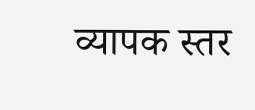व्यापक स्तर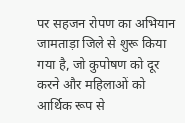पर सहजन रोपण का अभियान जामताड़ा जिले से शुरू किया गया है, जो कुपोषण को दूर करने और महिलाओं को आर्थिक रूप से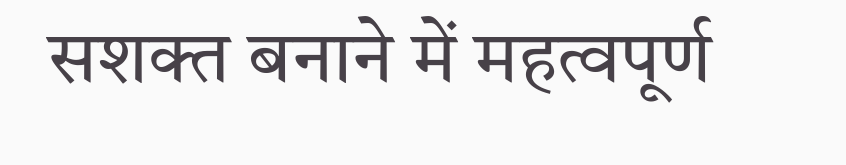सशक्त बनाने में महत्वपूर्ण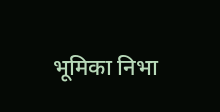भूमिका निभा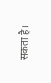सकता है।